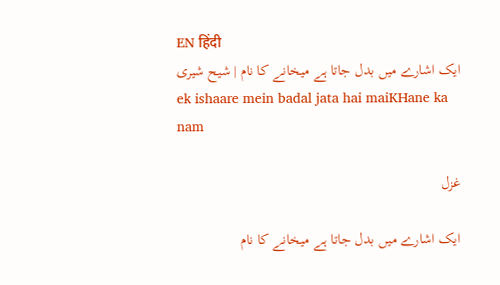EN हिंदी
ایک اشارے میں بدل جاتا ہے میخانے کا نام | شیح شیری
ek ishaare mein badal jata hai maiKHane ka nam

غزل

ایک اشارے میں بدل جاتا ہے میخانے کا نام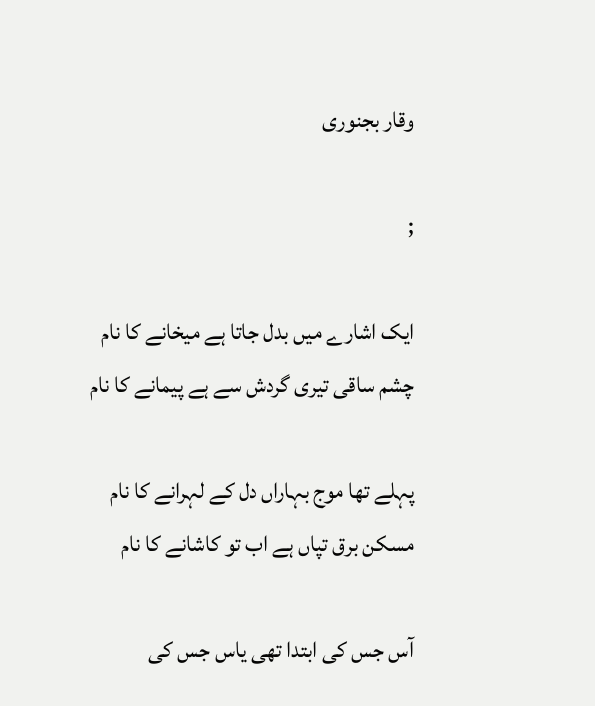وقار بجنوری

;

ایک اشارے میں بدل جاتا ہے میخانے کا نام
چشم ساقی تیری گردش سے ہے پیمانے کا نام

پہلے تھا موج بہاراں دل کے لہرانے کا نام
مسکن برق تپاں ہے اب تو کاشانے کا نام

آس جس کی ابتدا تھی یاس جس کی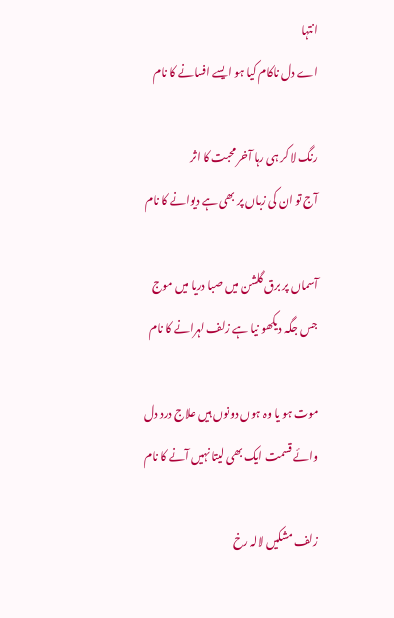انتہا
اے دل ناکام کیا ہو ایسے افسانے کا نام

رنگ لا کر ہی رہا آخر محبت کا اثر
آج تو ان کی زباں پر بھی ہے دیوانے کا نام

آسماں پر برق گلشن میں صبا دریا میں موج
جس جگہ دیکھو نیا ہے زلف لہرانے کا نام

موت ہو یا وہ ہوں دونوں ہیں علاج درد دل
وائے قسمت ایک بھی لیتا نہیں آنے کا نام

زلف مشکیں لالہ رخ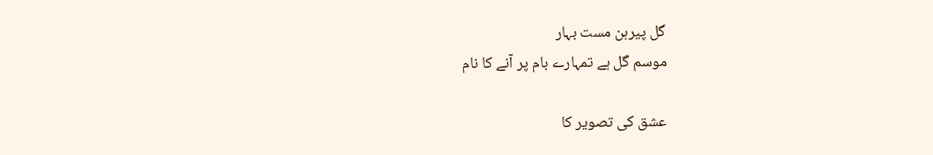گل پیرہن مست بہار
موسم گل ہے تمہارے بام پر آنے کا نام

عشق کی تصویر کا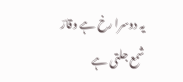یہ دوسرا رخ ہے وقارؔ
شمع جلتی ہے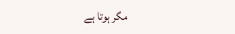مگر ہوتا ہے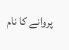پروانے کا نام